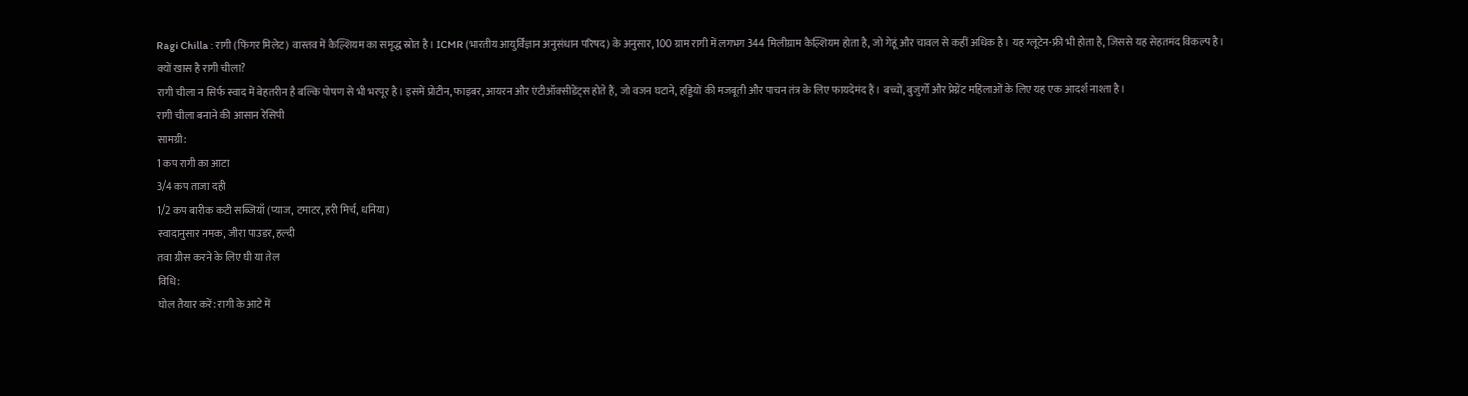Ragi Chilla : रागी (फिंगर मिलेट) वास्तव में कैल्शियम का समृद्ध स्रोत है। ICMR (भारतीय आयुर्विज्ञान अनुसंधान परिषद) के अनुसार, 100 ग्राम रागी में लगभग 344 मिलीग्राम कैल्शियम होता है, जो गेहूं और चावल से कहीं अधिक है। यह ग्लूटेन-फ्री भी होता है, जिससे यह सेहतमंद विकल्प है।
क्यों खास है रागी चीला?
रागी चीला न सिर्फ स्वाद में बेहतरीन है बल्कि पोषण से भी भरपूर है। इसमें प्रोटीन, फाइबर, आयरन और एंटीऑक्सीडेंट्स होते हैं, जो वजन घटाने, हड्डियों की मजबूती और पाचन तंत्र के लिए फायदेमंद हैं। बच्चों, बुजुर्गों और प्रेग्नेंट महिलाओं के लिए यह एक आदर्श नाश्ता है।
रागी चीला बनाने की आसान रेसिपी
सामग्री:
1 कप रागी का आटा
3/4 कप ताजा दही
1/2 कप बारीक कटी सब्जियाँ (प्याज, टमाटर, हरी मिर्च, धनिया)
स्वादानुसार नमक, जीरा पाउडर, हल्दी
तवा ग्रीस करने के लिए घी या तेल
विधि:
घोल तैयार करें: रागी के आटे में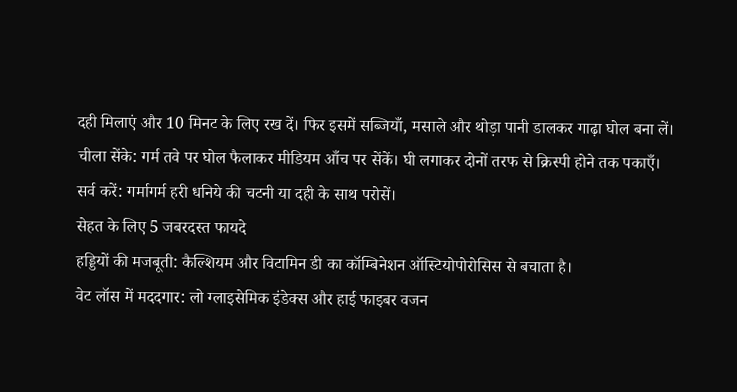दही मिलाएं और 10 मिनट के लिए रख दें। फिर इसमें सब्जियाँ, मसाले और थोड़ा पानी डालकर गाढ़ा घोल बना लें।
चीला सेंके: गर्म तवे पर घोल फैलाकर मीडियम आँच पर सेंकें। घी लगाकर दोनों तरफ से क्रिस्पी होने तक पकाएँ।
सर्व करें: गर्मागर्म हरी धनिये की चटनी या दही के साथ परोसें।
सेहत के लिए 5 जबरदस्त फायदे
हड्डियों की मजबूती: कैल्शियम और विटामिन डी का कॉम्बिनेशन ऑस्टियोपोरोसिस से बचाता है।
वेट लॉस में मददगार: लो ग्लाइसेमिक इंडेक्स और हाई फाइबर वजन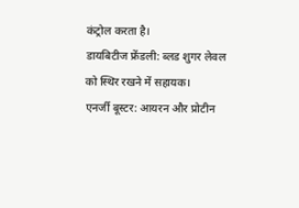कंट्रोल करता है।
डायबिटीज फ्रेंडली: ब्लड शुगर लेवल को स्थिर रखने में सहायक।
एनर्जी बूस्टर: आयरन और प्रोटीन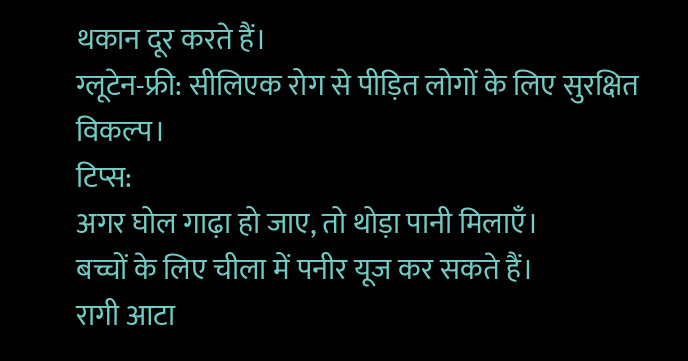थकान दूर करते हैं।
ग्लूटेन-फ्री: सीलिएक रोग से पीड़ित लोगों के लिए सुरक्षित विकल्प।
टिप्स:
अगर घोल गाढ़ा हो जाए, तो थोड़ा पानी मिलाएँ।
बच्चों के लिए चीला में पनीर यूज कर सकते हैं।
रागी आटा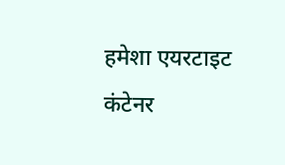हमेशा एयरटाइट कंटेनर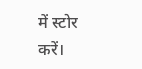में स्टोर करें।